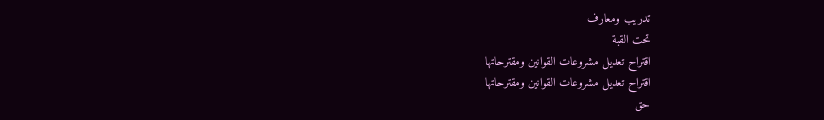تدريب ومعارف
تحت القبة
اقتراح تعديل مشروعات القوانين ومقترحاتها
اقتراح تعديل مشروعات القوانين ومقترحاتها
حق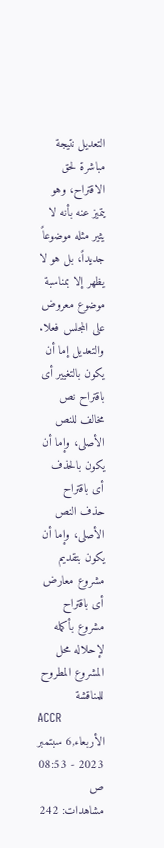التعديل نتيجة مباشرة لحق الاقتراح، وهو يتميز عنه بأنه لا يثير مثله موضوعاً جديداً، بل هو لا يظهر إلا بمناسبة موضوع معروض على المجلس فعلا. والتعديل إما أن يكون بالتغيير أى باقتراح نص مخالف للنص الأصلى، وإما أن يكون بالحذف أى باقتراح حذف النص الأصلى، وإما أن يكون بتقديم مشروع معارض أى باقتراح مشروع بأكمله لإحلاله محل المشروع المطروح للمناقشة
ACCR
الأربعاء,6 سبتمبر 2023 - 08:53 ص
مشاهدات: 242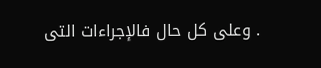. وعلى كل حال فالإجراءات التى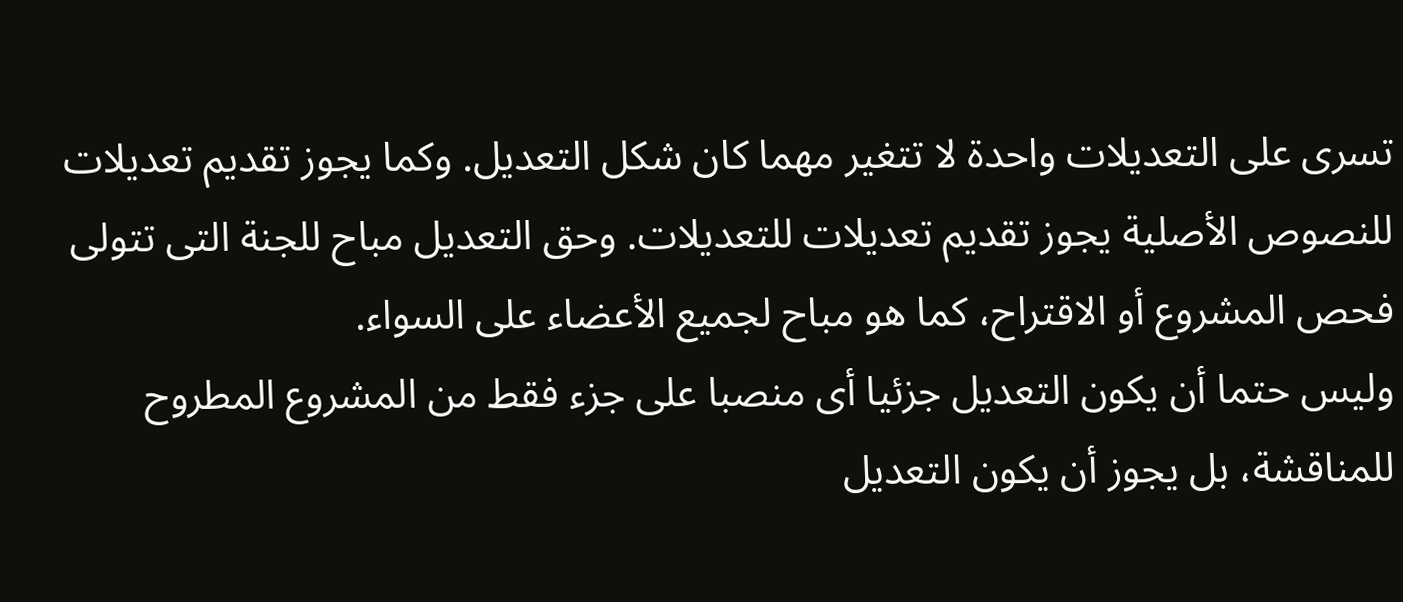تسرى على التعديلات واحدة لا تتغير مهما كان شكل التعديل. وكما يجوز تقديم تعديلات للنصوص الأصلية يجوز تقديم تعديلات للتعديلات. وحق التعديل مباح للجنة التى تتولى فحص المشروع أو الاقتراح، كما هو مباح لجميع الأعضاء على السواء.
وليس حتما أن يكون التعديل جزئيا أى منصبا على جزء فقط من المشروع المطروح للمناقشة، بل يجوز أن يكون التعديل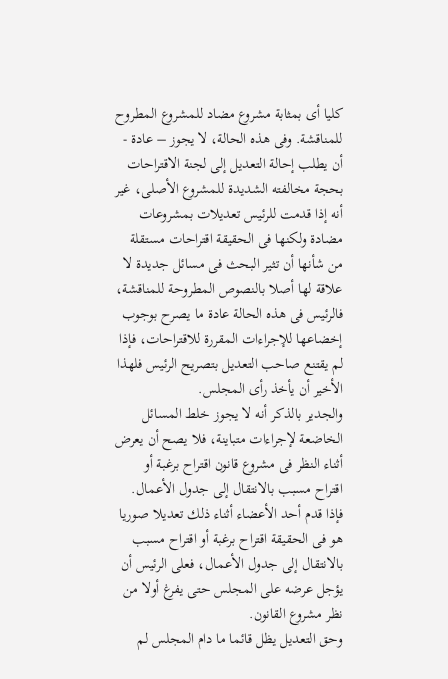كليا أى بمثابة مشروع مضاد للمشروع المطروح للمناقشة. وفى هذه الحالة، لا يجوز – عادة - أن يطلب إحالة التعديل إلى لجنة الاقتراحات بحجة مخالفته الشديدة للمشروع الأصلى، غير أنه إذا قدمت للرئيس تعديلات بمشروعات مضادة ولكنها فى الحقيقة اقتراحات مستقلة من شأنها أن تثير البحث فى مسائل جديدة لا علاقة لها أصلا بالنصوص المطروحة للمناقشة، فالرئيس فى هذه الحالة عادة ما يصرح بوجوب إخضاعها للإجراءات المقررة للاقتراحات، فإذا لم يقتنع صاحب التعديل بتصريح الرئيس فلهذا الأخير أن يأخذ رأى المجلس.
والجدير بالذكر أنه لا يجوز خلط المسائل الخاضعة لإجراءات متباينة، فلا يصح أن يعرض أثناء النظر فى مشروع قانون اقتراح برغبة أو اقتراح مسبب بالانتقال إلى جدول الأعمال. فإذا قدم أحد الأعضاء أثناء ذلك تعديلا صوريا هو فى الحقيقة اقتراح برغبة أو اقتراح مسبب بالانتقال إلى جدول الأعمال، فعلى الرئيس أن يؤجل عرضه على المجلس حتى يفرغ أولا من نظر مشروع القانون.
وحق التعديل يظل قائما ما دام المجلس لم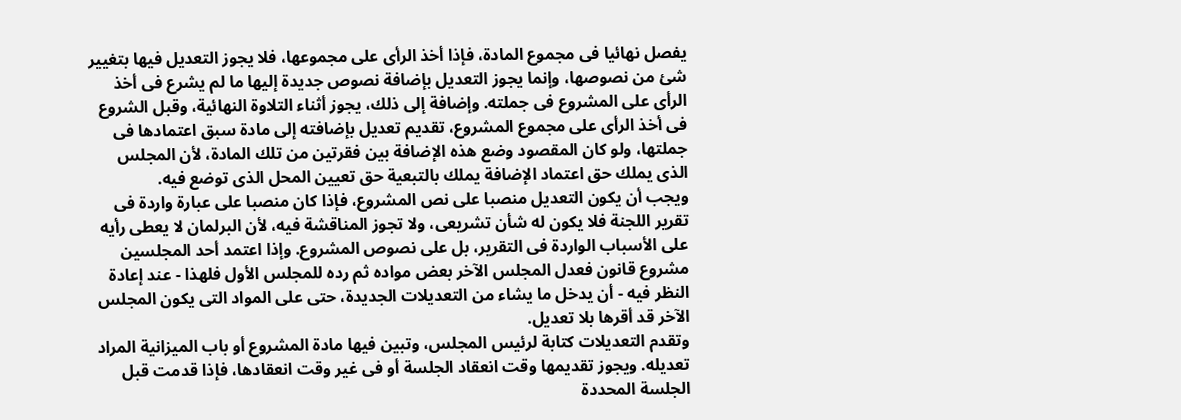يفصل نهائيا فى مجموع المادة، فإذا أخذ الرأى على مجموعها، فلا يجوز التعديل فيها بتغيير شئ من نصوصها، وإنما يجوز التعديل بإضافة نصوص جديدة إليها ما لم يشرع فى أخذ الرأى على المشروع فى جملته. وإضافة إلى ذلك، يجوز أثناء التلاوة النهائية، وقبل الشروع فى أخذ الرأى على مجموع المشروع، تقديم تعديل بإضافته إلى مادة سبق اعتمادها فى جملتها، ولو كان المقصود وضع هذه الإضافة بين فقرتين من تلك المادة، لأن المجلس الذى يملك حق اعتماد الإضافة يملك بالتبعية حق تعيين المحل الذى توضع فيه.
ويجب أن يكون التعديل منصبا على نص المشروع، فإذا كان منصبا على عبارة واردة فى تقرير اللجنة فلا يكون له شأن تشريعى، ولا تجوز المناقشة فيه، لأن البرلمان لا يعطى رأيه على الأسباب الواردة فى التقرير، بل على نصوص المشروع. وإذا اعتمد أحد المجلسين مشروع قانون فعدل المجلس الآخر بعض مواده ثم رده للمجلس الأول فلهذا - عند إعادة النظر فيه - أن يدخل ما يشاء من التعديلات الجديدة، حتى على المواد التى يكون المجلس الآخر قد أقرها بلا تعديل.
وتقدم التعديلات كتابة لرئيس المجلس، وتبين فيها مادة المشروع أو باب الميزانية المراد تعديله. ويجوز تقديمها وقت انعقاد الجلسة أو فى غير وقت انعقادها، فإذا قدمت قبل الجلسة المحددة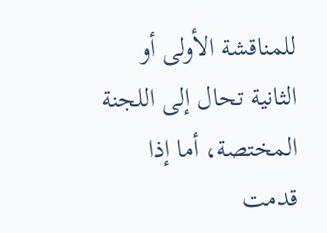للمناقشة الأولى أو الثانية تحال إلى اللجنة المختصة، أما إذا قدمت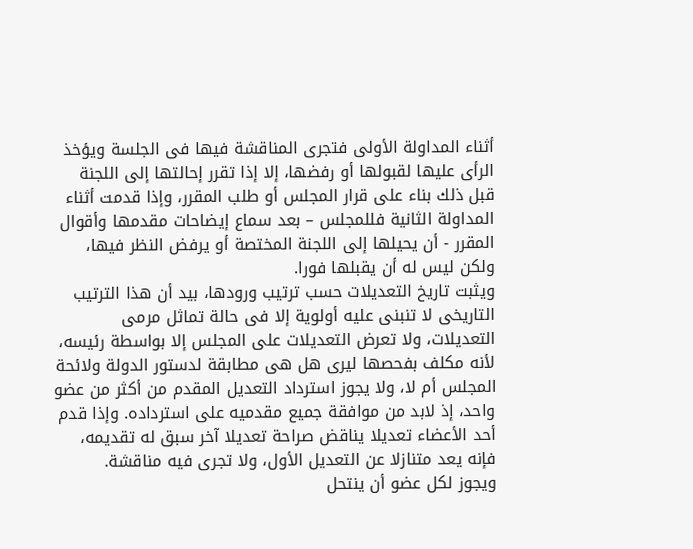أثناء المداولة الأولى فتجرى المناقشة فيها فى الجلسة ويؤخذ الرأى عليها لقبولها أو رفضها، إلا إذا تقرر إحالتها إلى اللجنة قبل ذلك بناء على قرار المجلس أو طلب المقرر، وإذا قدمت أثناء المداولة الثانية فللمجلس – بعد سماع إيضاحات مقدمها وأقوال المقرر - أن يحيلها إلى اللجنة المختصة أو يرفض النظر فيها، ولكن ليس له أن يقبلها فورا.
ويثبت تاريخ التعديلات حسب ترتيب ورودها، بيد أن هذا الترتيب التاريخى لا تنبنى عليه أولوية إلا فى حالة تماثل مرمى التعديلات، ولا تعرض التعديلات على المجلس إلا بواسطة رئيسه، لأنه مكلف بفحصها ليرى هل هى مطابقة لدستور الدولة ولائحة المجلس أم لا، ولا يجوز استرداد التعديل المقدم من أكثر من عضو واحد، إذ لابد من موافقة جميع مقدميه على استرداده. وإذا قدم أحد الأعضاء تعديلا يناقض صراحة تعديلا آخر سبق له تقديمه، فإنه يعد متنازلا عن التعديل الأول، ولا تجرى فيه مناقشة.
ويجوز لكل عضو أن ينتحل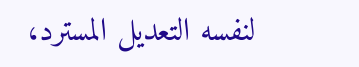لنفسه التعديل المسترد،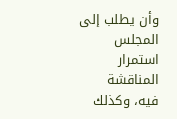وأن يطلب إلى المجلس استمرار المناقشة فيه، وكذلك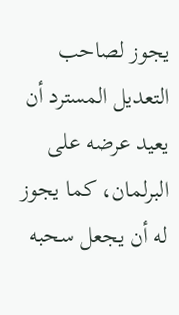يجوز لصاحب التعديل المسترد أن يعيد عرضه على البرلمان، كما يجوز له أن يجعل سحبه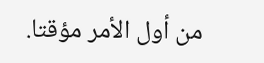من أول الأمر مؤقتا.